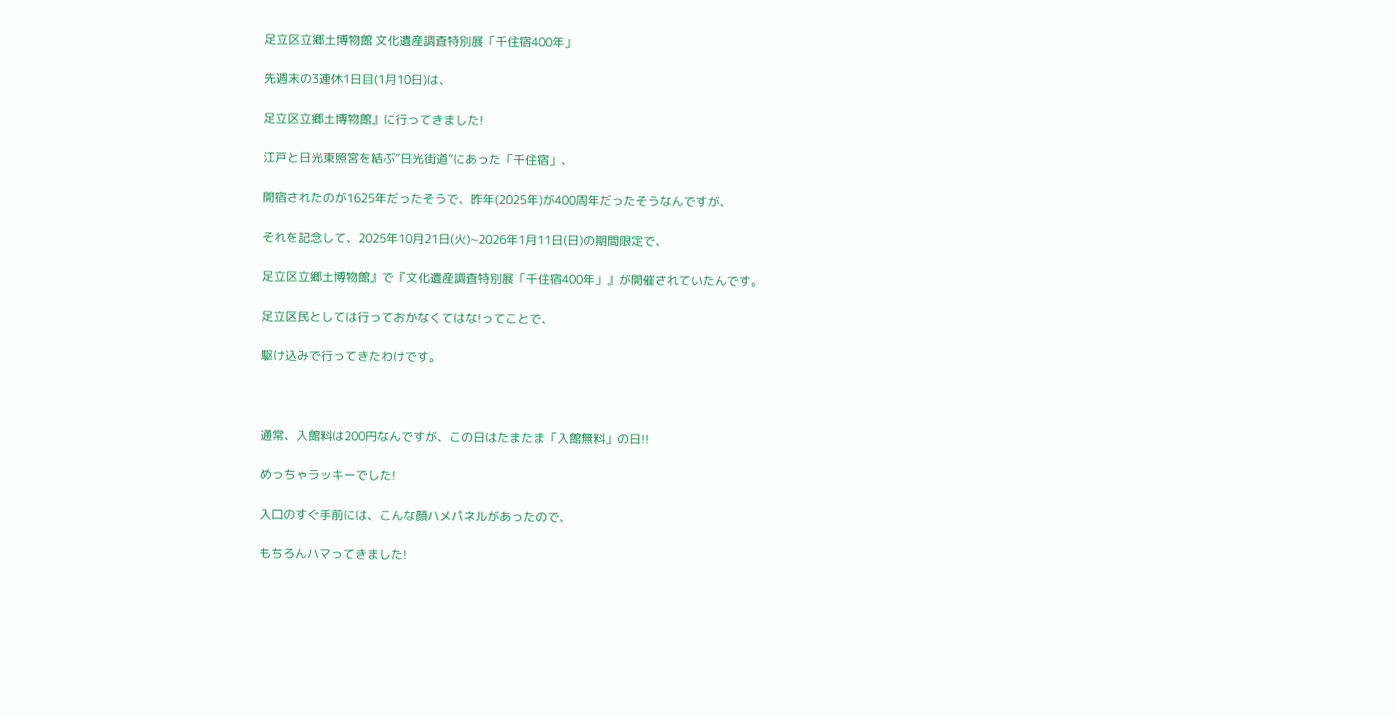足立区立郷土博物館 文化遺産調査特別展「千住宿400年」

先週末の3連休1日目(1月10日)は、

足立区立郷土博物館』に行ってきました!

江戸と日光東照宮を結ぶ”日光街道”にあった「千住宿」、

開宿されたのが1625年だったそうで、昨年(2025年)が400周年だったそうなんですが、

それを記念して、2025年10月21日(火)~2026年1月11日(日)の期間限定で、

足立区立郷土博物館』で『文化遺産調査特別展「千住宿400年」』が開催されていたんです。

足立区民としては行っておかなくてはな!ってことで、

駆け込みで行ってきたわけです。



通常、入館料は200円なんですが、この日はたまたま「入館無料」の日!!

めっちゃラッキーでした!

入口のすぐ手前には、こんな顔ハメパネルがあったので、

もちろんハマってきました!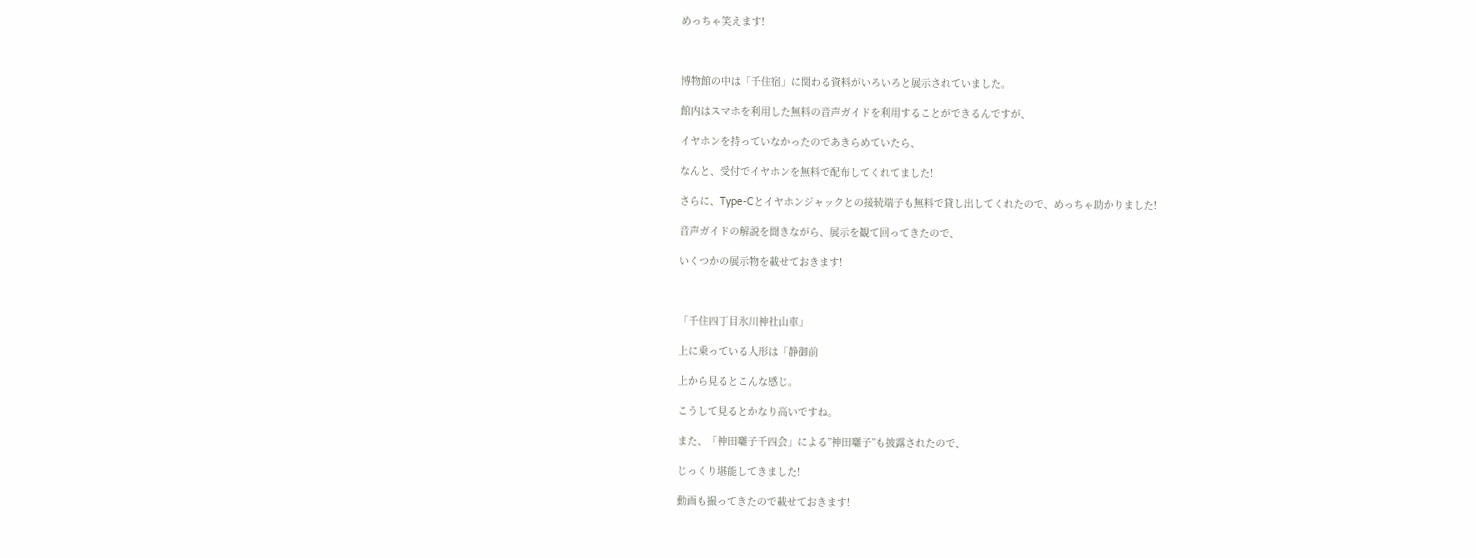めっちゃ笑えます!



博物館の中は「千住宿」に関わる資料がいろいろと展示されていました。

館内はスマホを利用した無料の音声ガイドを利用することができるんですが、

イヤホンを持っていなかったのであきらめていたら、

なんと、受付でイヤホンを無料で配布してくれてました!

さらに、Type-Cとイヤホンジャックとの接続端子も無料で貸し出してくれたので、めっちゃ助かりました!

音声ガイドの解説を聞きながら、展示を観て回ってきたので、

いくつかの展示物を載せておきます!



「千住四丁目氷川神社山車」

上に乗っている人形は「静御前

上から見るとこんな感じ。

こうして見るとかなり高いですね。

また、「神田囃子千四会」による”神田囃子”も披露されたので、

じっくり堪能してきました!

動画も撮ってきたので載せておきます!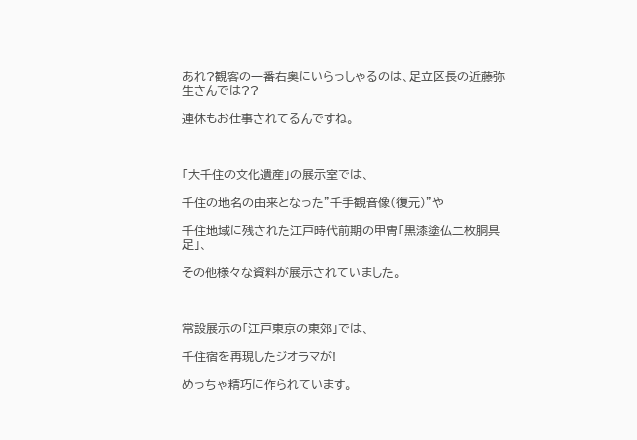あれ?観客の一番右奥にいらっしゃるのは、足立区長の近藤弥生さんでは??

連休もお仕事されてるんですね。



「大千住の文化遺産」の展示室では、

千住の地名の由来となった”千手観音像(復元)”や

千住地域に残された江戸時代前期の甲冑「黒漆塗仏二枚胴具足」、

その他様々な資料が展示されていました。



常設展示の「江戸東京の東郊」では、

千住宿を再現したジオラマが!

めっちゃ精巧に作られています。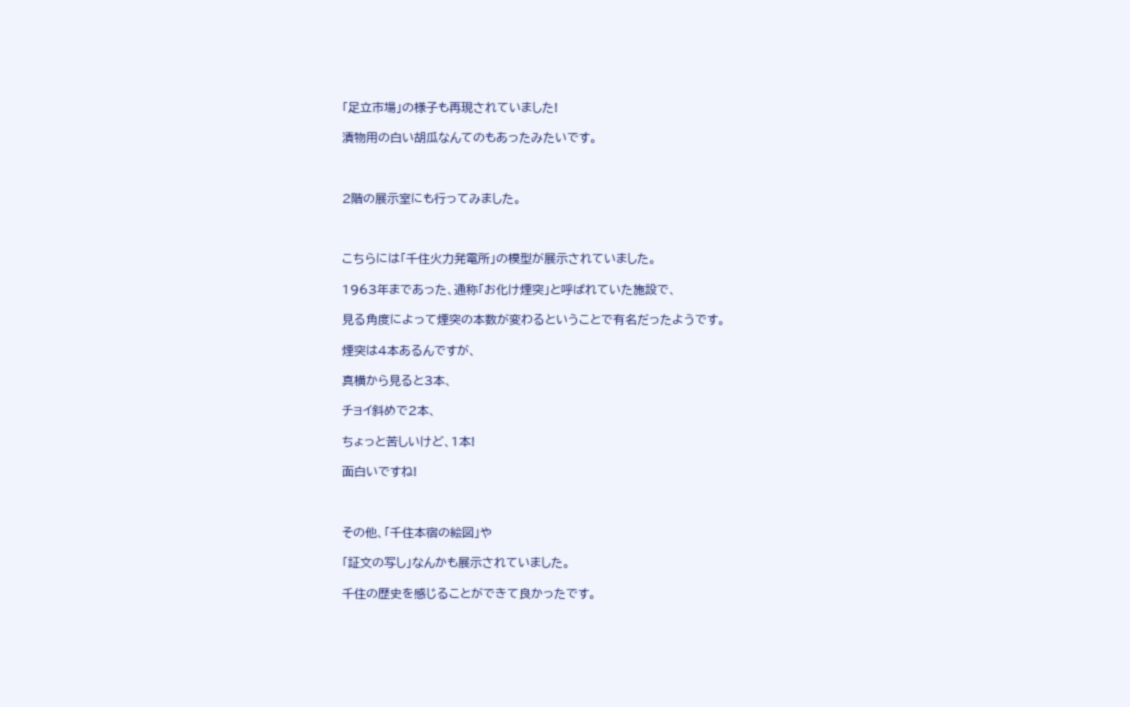「足立市場」の様子も再現されていました!

漬物用の白い胡瓜なんてのもあったみたいです。



2階の展示室にも行ってみました。



こちらには「千住火力発電所」の模型が展示されていました。

1963年まであった、通称「お化け煙突」と呼ばれていた施設で、

見る角度によって煙突の本数が変わるということで有名だったようです。

煙突は4本あるんですが、

真横から見ると3本、

チョイ斜めで2本、

ちょっと苦しいけど、1本!

面白いですね!



その他、「千住本宿の絵図」や

「証文の写し」なんかも展示されていました。

千住の歴史を感じることができて良かったです。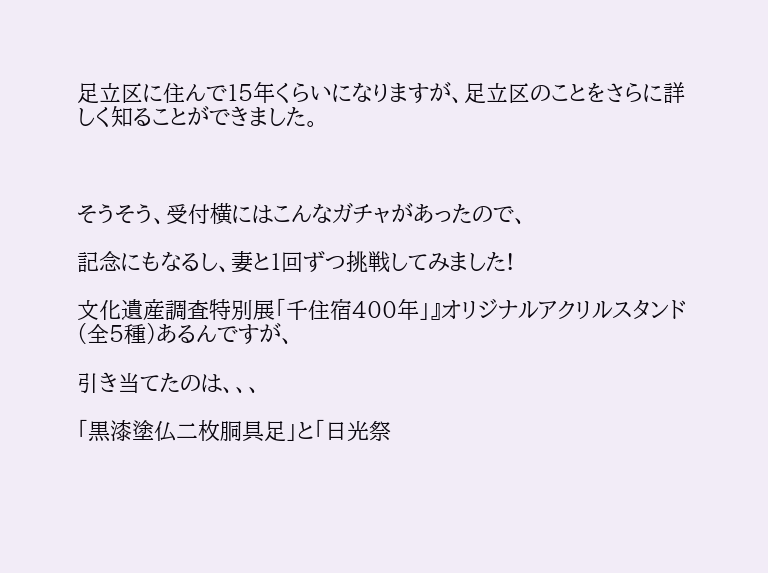足立区に住んで15年くらいになりますが、足立区のことをさらに詳しく知ることができました。



そうそう、受付横にはこんなガチャがあったので、

記念にもなるし、妻と1回ずつ挑戦してみました!

文化遺産調査特別展「千住宿400年」』オリジナルアクリルスタンド(全5種)あるんですが、

引き当てたのは、、、

「黒漆塗仏二枚胴具足」と「日光祭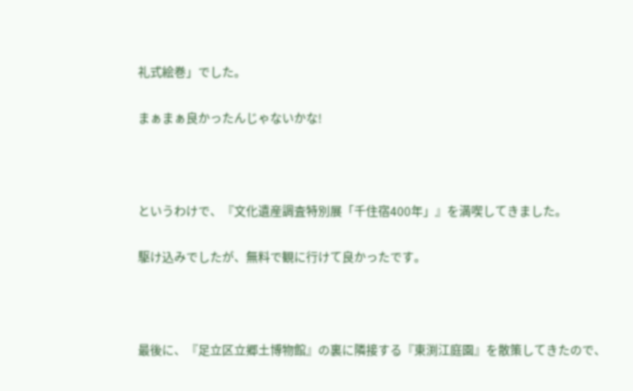礼式絵巻」でした。

まぁまぁ良かったんじゃないかな!



というわけで、『文化遺産調査特別展「千住宿400年」』を満喫してきました。

駆け込みでしたが、無料で観に行けて良かったです。



最後に、『足立区立郷土博物館』の裏に隣接する『東渕江庭園』を散策してきたので、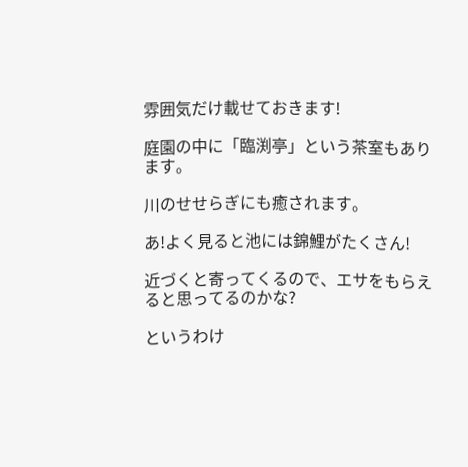雰囲気だけ載せておきます!

庭園の中に「臨渕亭」という茶室もあります。

川のせせらぎにも癒されます。

あ!よく見ると池には錦鯉がたくさん!

近づくと寄ってくるので、エサをもらえると思ってるのかな?

というわけ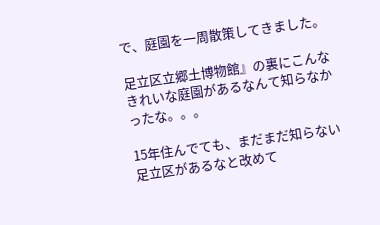で、庭園を一周散策してきました。

足立区立郷土博物館』の裏にこんなきれいな庭園があるなんて知らなかったな。。。

15年住んでても、まだまだ知らない足立区があるなと改めて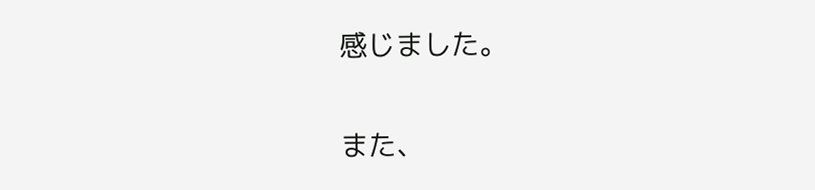感じました。

また、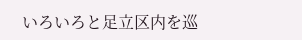いろいろと足立区内を巡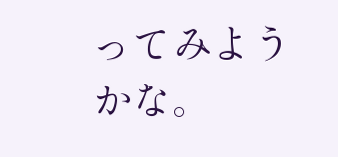ってみようかな。